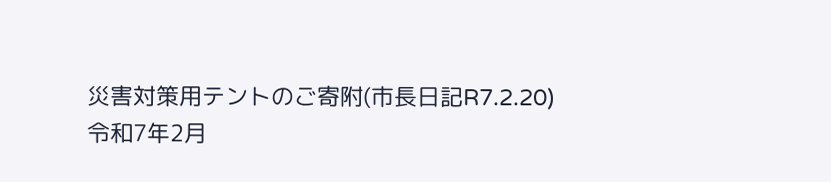災害対策用テントのご寄附(市長日記R7.2.20)
令和7年2月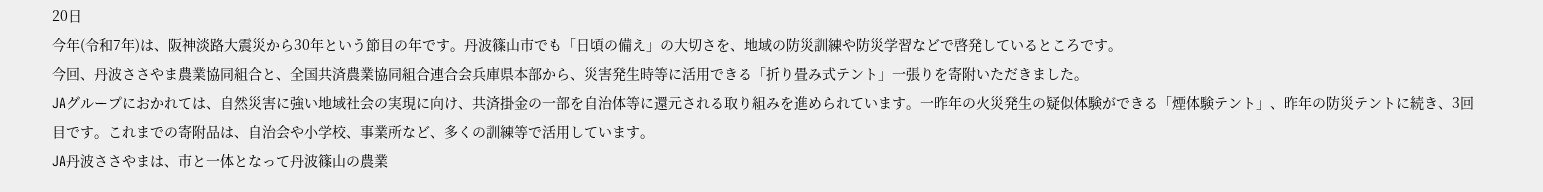20日
今年(令和7年)は、阪神淡路大震災から30年という節目の年です。丹波篠山市でも「日頃の備え」の大切さを、地域の防災訓練や防災学習などで啓発しているところです。
今回、丹波ささやま農業協同組合と、全国共済農業協同組合連合会兵庫県本部から、災害発生時等に活用できる「折り畳み式テント」一張りを寄附いただきました。
JAグループにおかれては、自然災害に強い地域社会の実現に向け、共済掛金の一部を自治体等に還元される取り組みを進められています。一昨年の火災発生の疑似体験ができる「煙体験テント」、昨年の防災テントに続き、3回目です。これまでの寄附品は、自治会や小学校、事業所など、多くの訓練等で活用しています。
JA丹波ささやまは、市と一体となって丹波篠山の農業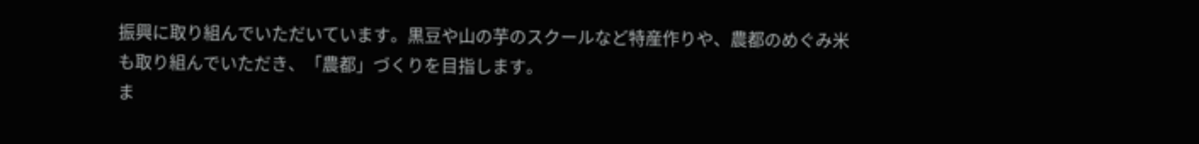振興に取り組んでいただいています。黒豆や山の芋のスクールなど特産作りや、農都のめぐみ米も取り組んでいただき、「農都」づくりを目指します。
ま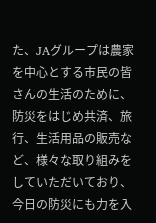た、JAグループは農家を中心とする市民の皆さんの生活のために、防災をはじめ共済、旅行、生活用品の販売など、様々な取り組みをしていただいており、今日の防災にも力を入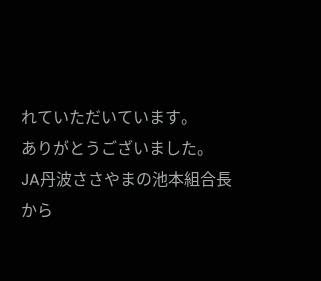れていただいています。
ありがとうございました。
JA丹波ささやまの池本組合長から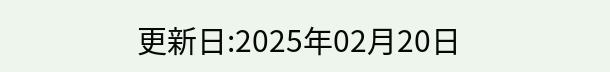更新日:2025年02月20日